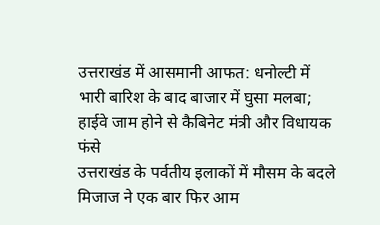उत्तराखंड में आसमानी आफत: धनोल्टी में भारी बारिश के बाद बाजार में घुसा मलबा; हाईवे जाम होने से कैबिनेट मंत्री और विधायक फंसे
उत्तराखंड के पर्वतीय इलाकों में मौसम के बदले मिजाज ने एक बार फिर आम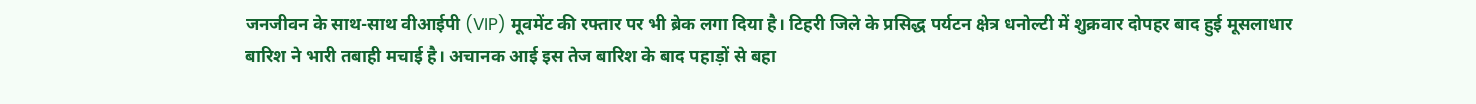जनजीवन के साथ-साथ वीआईपी (VIP) मूवमेंट की रफ्तार पर भी ब्रेक लगा दिया है। टिहरी जिले के प्रसिद्ध पर्यटन क्षेत्र धनोल्टी में शुक्रवार दोपहर बाद हुई मूसलाधार बारिश ने भारी तबाही मचाई है। अचानक आई इस तेज बारिश के बाद पहाड़ों से बहा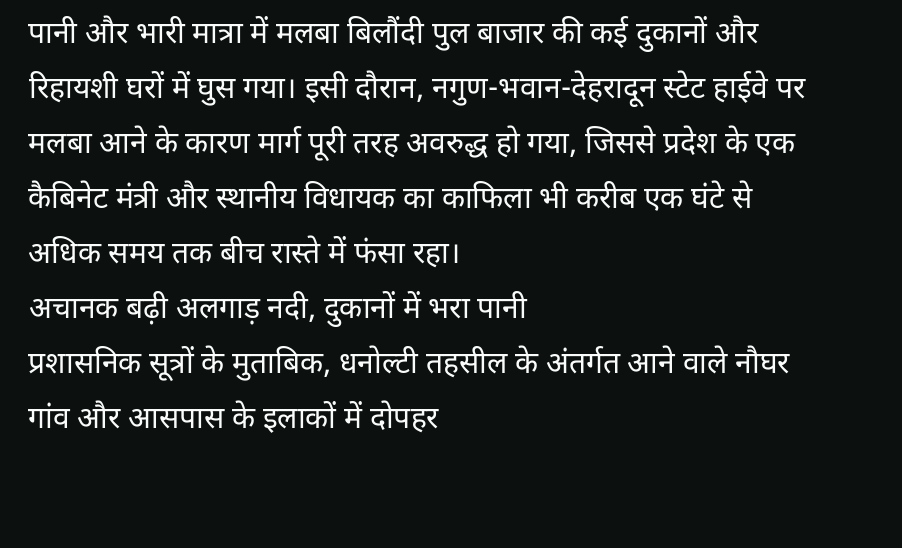पानी और भारी मात्रा में मलबा बिलौंदी पुल बाजार की कई दुकानों और रिहायशी घरों में घुस गया। इसी दौरान, नगुण-भवान-देहरादून स्टेट हाईवे पर मलबा आने के कारण मार्ग पूरी तरह अवरुद्ध हो गया, जिससे प्रदेश के एक कैबिनेट मंत्री और स्थानीय विधायक का काफिला भी करीब एक घंटे से अधिक समय तक बीच रास्ते में फंसा रहा।
अचानक बढ़ी अलगाड़ नदी, दुकानों में भरा पानी
प्रशासनिक सूत्रों के मुताबिक, धनोल्टी तहसील के अंतर्गत आने वाले नौघर गांव और आसपास के इलाकों में दोपहर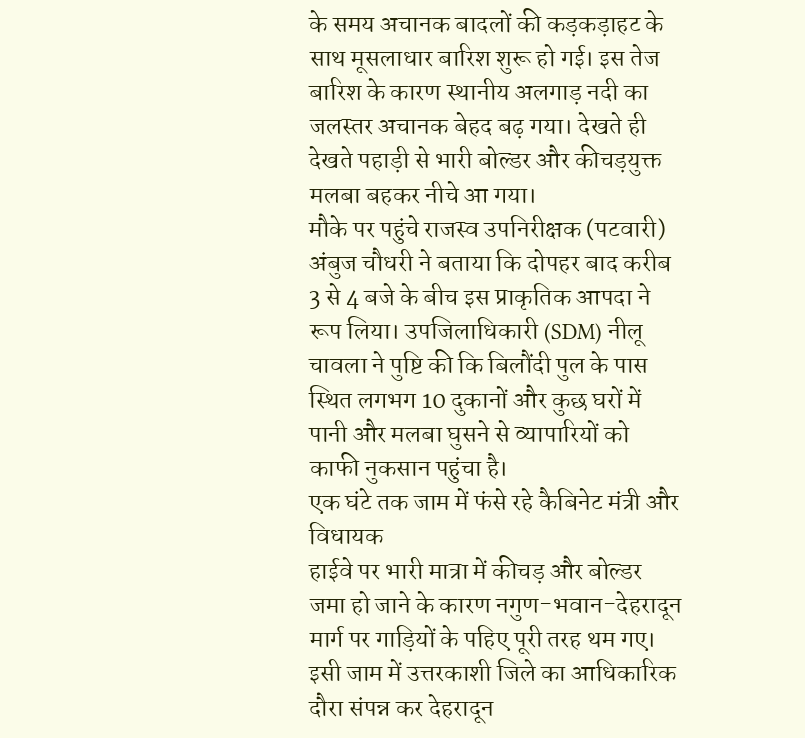के समय अचानक बादलों की कड़कड़ाहट के साथ मूसलाधार बारिश शुरू हो गई। इस तेज बारिश के कारण स्थानीय अलगाड़ नदी का जलस्तर अचानक बेहद बढ़ गया। देखते ही देखते पहाड़ी से भारी बोल्डर और कीचड़युक्त मलबा बहकर नीचे आ गया।
मौके पर पहुंचे राजस्व उपनिरीक्षक (पटवारी) अंबुज चौधरी ने बताया कि दोपहर बाद करीब 3 से 4 बजे के बीच इस प्राकृतिक आपदा ने रूप लिया। उपजिलाधिकारी (SDM) नीलू चावला ने पुष्टि की कि बिलौंदी पुल के पास स्थित लगभग 10 दुकानों और कुछ घरों में पानी और मलबा घुसने से व्यापारियों को काफी नुकसान पहुंचा है।
एक घंटे तक जाम में फंसे रहे कैबिनेट मंत्री और विधायक
हाईवे पर भारी मात्रा में कीचड़ और बोल्डर जमा हो जाने के कारण नगुण-भवान-देहरादून मार्ग पर गाड़ियों के पहिए पूरी तरह थम गए। इसी जाम में उत्तरकाशी जिले का आधिकारिक दौरा संपन्न कर देहरादून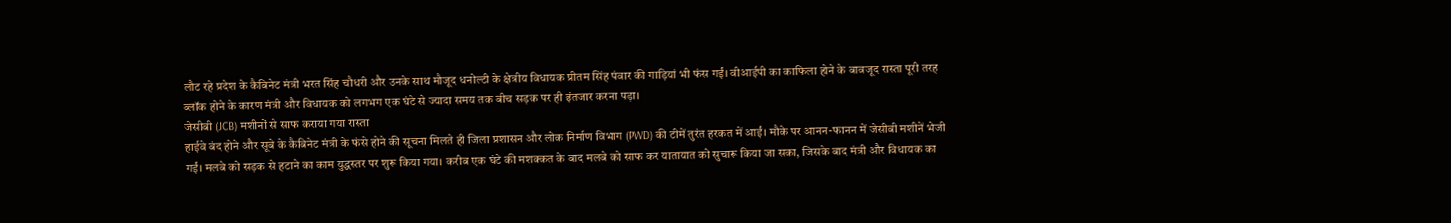लौट रहे प्रदेश के कैबिनेट मंत्री भरत सिंह चौधरी और उनके साथ मौजूद धनोल्टी के क्षेत्रीय विधायक प्रीतम सिंह पंवार की गाड़ियां भी फंस गईं। वीआईपी का काफिला होने के बावजूद रास्ता पूरी तरह ब्लॉक होने के कारण मंत्री और विधायक को लगभग एक घंटे से ज्यादा समय तक बीच सड़क पर ही इंतजार करना पड़ा।
जेसीबी (JCB) मशीनों से साफ कराया गया रास्ता
हाईवे बंद होने और सूबे के कैबिनेट मंत्री के फंसे होने की सूचना मिलते ही जिला प्रशासन और लोक निर्माण विभाग (PWD) की टीमें तुरंत हरकत में आईं। मौके पर आनन-फानन में जेसीबी मशीनें भेजी गईं। मलबे को सड़क से हटाने का काम युद्धस्तर पर शुरू किया गया। करीब एक घंटे की मशक्कत के बाद मलबे को साफ कर यातायात को सुचारू किया जा सका, जिसके बाद मंत्री और विधायक का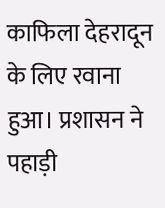काफिला देहरादून के लिए रवाना हुआ। प्रशासन ने पहाड़ी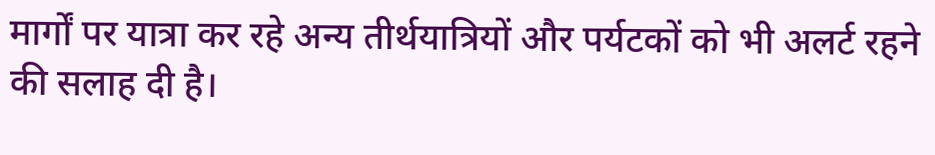मार्गों पर यात्रा कर रहे अन्य तीर्थयात्रियों और पर्यटकों को भी अलर्ट रहने की सलाह दी है।